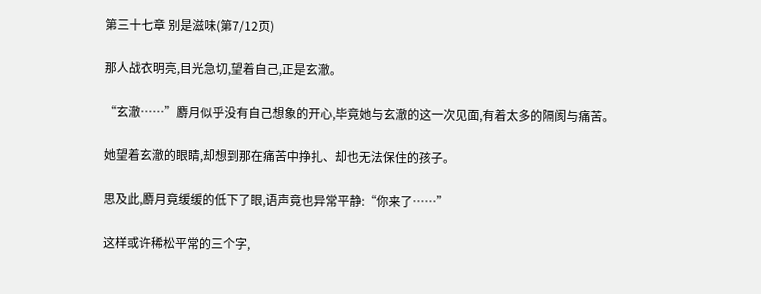第三十七章 别是滋味(第7/12页)

那人战衣明亮,目光急切,望着自己,正是玄澈。

“玄澈……”麝月似乎没有自己想象的开心,毕竟她与玄澈的这一次见面,有着太多的隔阂与痛苦。

她望着玄澈的眼睛,却想到那在痛苦中挣扎、却也无法保住的孩子。

思及此,麝月竟缓缓的低下了眼,语声竟也异常平静:“你来了……”

这样或许稀松平常的三个字,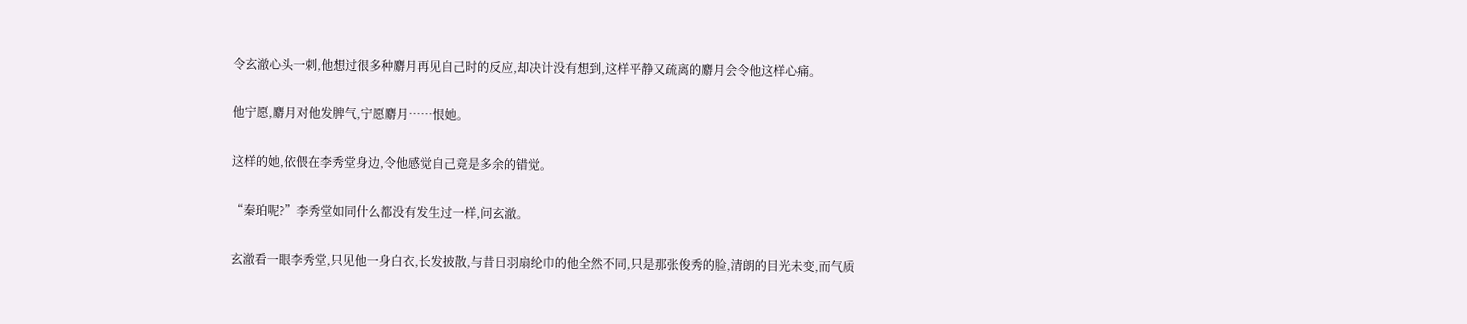令玄澈心头一刺,他想过很多种麝月再见自己时的反应,却决计没有想到,这样平静又疏离的麝月会令他这样心痛。

他宁愿,麝月对他发脾气,宁愿麝月……恨她。

这样的她,依偎在李秀堂身边,令他感觉自己竟是多余的错觉。

“秦珀呢?”李秀堂如同什么都没有发生过一样,问玄澈。

玄澈看一眼李秀堂,只见他一身白衣,长发披散,与昔日羽扇纶巾的他全然不同,只是那张俊秀的脸,清朗的目光未变,而气质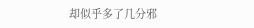却似乎多了几分邪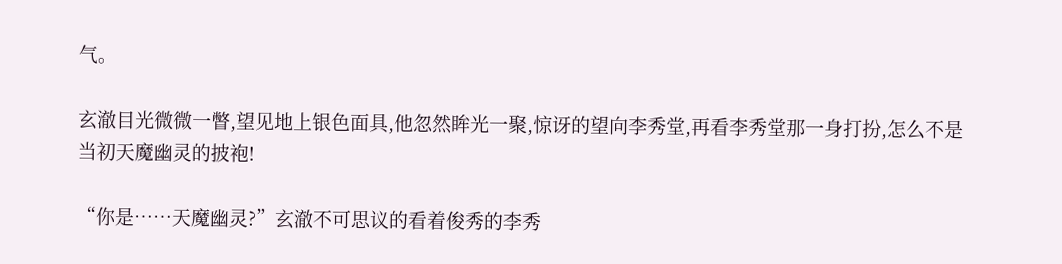气。

玄澈目光微微一瞥,望见地上银色面具,他忽然眸光一聚,惊讶的望向李秀堂,再看李秀堂那一身打扮,怎么不是当初天魔幽灵的披袍!

“你是……天魔幽灵?”玄澈不可思议的看着俊秀的李秀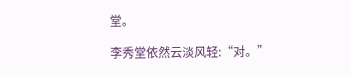堂。

李秀堂依然云淡风轻:“对。”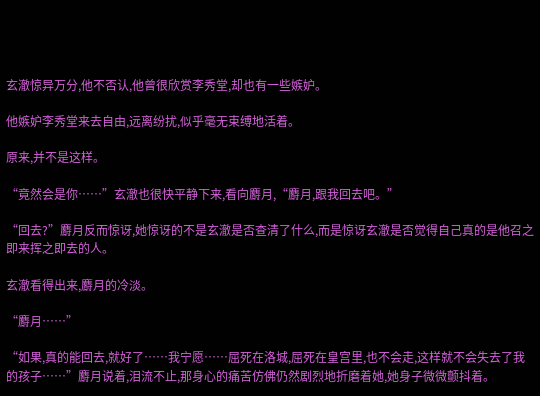玄澈惊异万分,他不否认,他曾很欣赏李秀堂,却也有一些嫉妒。

他嫉妒李秀堂来去自由,远离纷扰,似乎毫无束缚地活着。

原来,并不是这样。

“竟然会是你……”玄澈也很快平静下来,看向麝月,“麝月,跟我回去吧。”

“回去?”麝月反而惊讶,她惊讶的不是玄澈是否查清了什么,而是惊讶玄澈是否觉得自己真的是他召之即来挥之即去的人。

玄澈看得出来,麝月的冷淡。

“麝月……”

“如果,真的能回去,就好了……我宁愿……屈死在洛城,屈死在皇宫里,也不会走,这样就不会失去了我的孩子……”麝月说着,泪流不止,那身心的痛苦仿佛仍然剧烈地折磨着她,她身子微微颤抖着。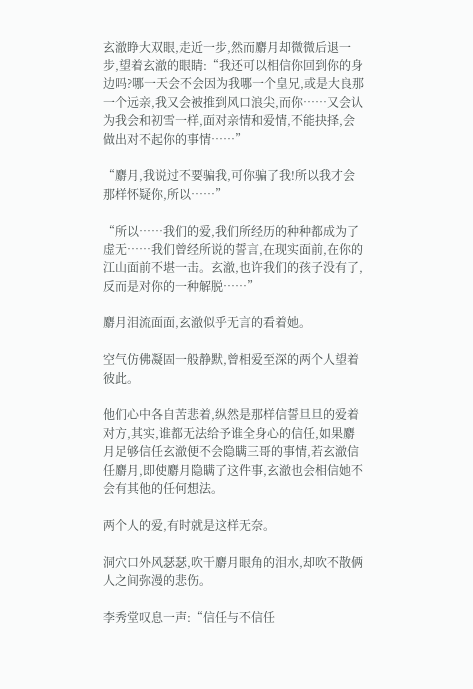玄澈睁大双眼,走近一步,然而麝月却微微后退一步,望着玄澈的眼睛:“我还可以相信你回到你的身边吗?哪一天会不会因为我哪一个皇兄,或是大良那一个远亲,我又会被推到风口浪尖,而你……又会认为我会和初雪一样,面对亲情和爱情,不能抉择,会做出对不起你的事情……”

“麝月,我说过不要骗我,可你骗了我!所以我才会那样怀疑你,所以……”

“所以……我们的爱,我们所经历的种种都成为了虚无……我们曾经所说的誓言,在现实面前,在你的江山面前不堪一击。玄澈,也许我们的孩子没有了,反而是对你的一种解脱……”

麝月泪流面面,玄澈似乎无言的看着她。

空气仿佛凝固一般静默,曾相爱至深的两个人望着彼此。

他们心中各自苦悲着,纵然是那样信誓旦旦的爱着对方,其实,谁都无法给予谁全身心的信任,如果麝月足够信任玄澈便不会隐瞒三哥的事情,若玄澈信任麝月,即使麝月隐瞒了这件事,玄澈也会相信她不会有其他的任何想法。

两个人的爱,有时就是这样无奈。

洞穴口外风瑟瑟,吹干麝月眼角的泪水,却吹不散俩人之间弥漫的悲伤。

李秀堂叹息一声:“信任与不信任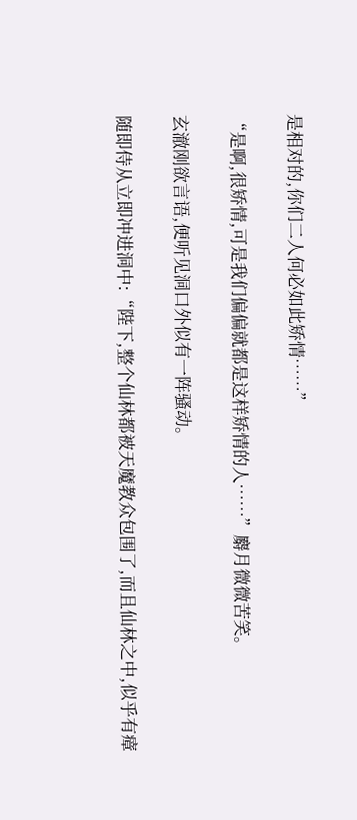是相对的,你们二人何必如此矫情……”

“是啊,很矫情,可是我们偏偏就都是这样矫情的人……”麝月微微苦笑。

玄澈刚欲言语,便听见洞口外似有一阵骚动。

随即侍从立即冲进洞中:“陛下,整个仙林都被天魔教众包围了,而且仙林之中,似乎有瘴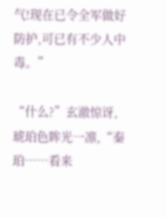气!现在已令全军做好防护,可已有不少人中毒。”

“什么?”玄澈惊讶,琥珀色眸光一凛,“秦珀……看来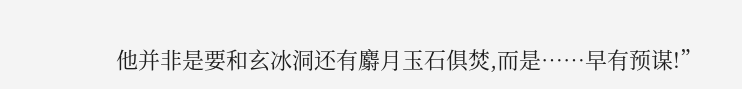他并非是要和玄冰洞还有麝月玉石俱焚,而是……早有预谋!”